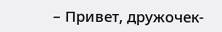– Привет, дружочек-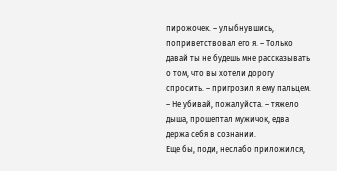пирожочек. – улыбнувшись, поприветствовал его я. – Только давай ты не будешь мне рассказывать о том, что вы хотели дорогу спросить. – пригрозил я ему пальцем.
– Не убивай, пожалуйста. – тяжело дыша, прошептал мужичок, едва держа себя в сознании.
Еще бы, поди, неслабо приложился,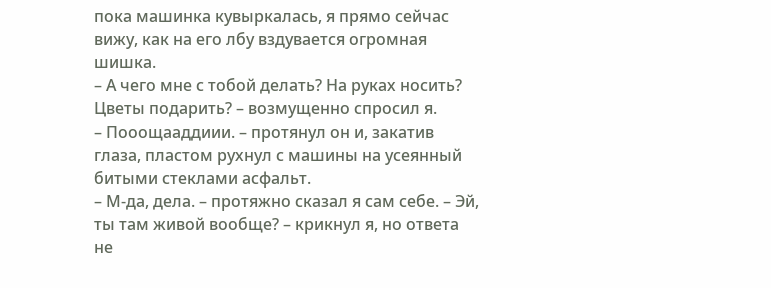пока машинка кувыркалась, я прямо сейчас вижу, как на его лбу вздувается огромная шишка.
– А чего мне с тобой делать? На руках носить? Цветы подарить? – возмущенно спросил я.
– Пооощааддиии. – протянул он и, закатив глаза, пластом рухнул с машины на усеянный битыми стеклами асфальт.
– М-да, дела. – протяжно сказал я сам себе. – Эй, ты там живой вообще? – крикнул я, но ответа не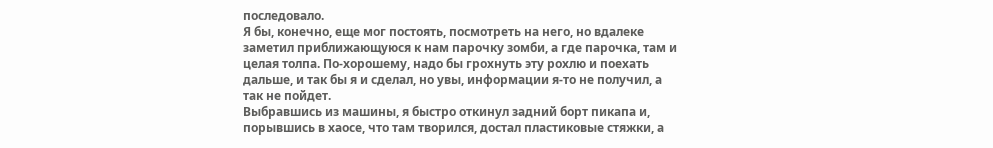последовало.
Я бы, конечно, еще мог постоять, посмотреть на него, но вдалеке заметил приближающуюся к нам парочку зомби, а где парочка, там и целая толпа. По-хорошему, надо бы грохнуть эту рохлю и поехать дальше, и так бы я и сделал, но увы, информации я-то не получил, а так не пойдет.
Выбравшись из машины, я быстро откинул задний борт пикапа и, порывшись в хаосе, что там творился, достал пластиковые стяжки, а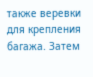также веревки для крепления багажа. Затем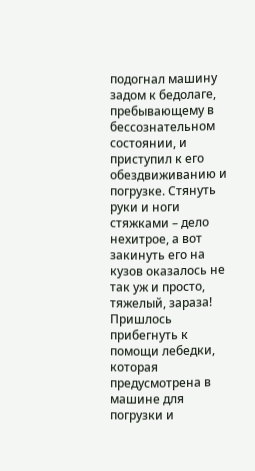подогнал машину задом к бедолаге, пребывающему в бессознательном состоянии, и приступил к его обездвиживанию и погрузке. Стянуть руки и ноги стяжками – дело нехитрое, а вот закинуть его на кузов оказалось не так уж и просто, тяжелый, зараза! Пришлось прибегнуть к помощи лебедки, которая предусмотрена в машине для погрузки и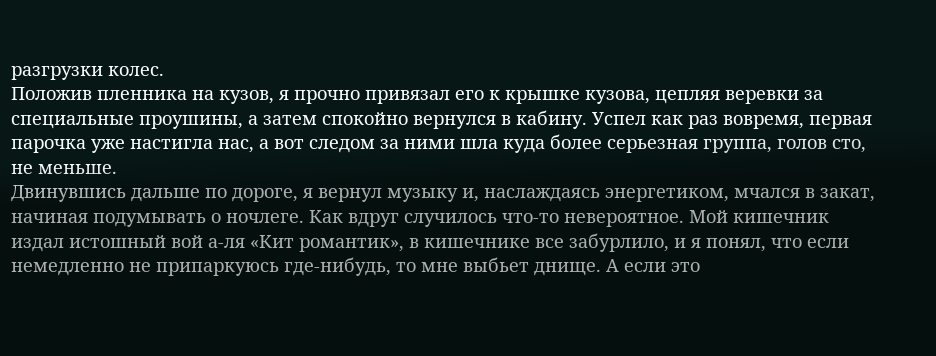разгрузки колес.
Положив пленника на кузов, я прочно привязал его к крышке кузова, цепляя веревки за специальные проушины, а затем спокойно вернулся в кабину. Успел как раз вовремя, первая парочка уже настигла нас, а вот следом за ними шла куда более серьезная группа, голов сто, не меньше.
Двинувшись дальше по дороге, я вернул музыку и, наслаждаясь энергетиком, мчался в закат, начиная подумывать о ночлеге. Как вдруг случилось что-то невероятное. Мой кишечник издал истошный вой а-ля «Кит романтик», в кишечнике все забурлило, и я понял, что если немедленно не припаркуюсь где-нибудь, то мне выбьет днище. А если это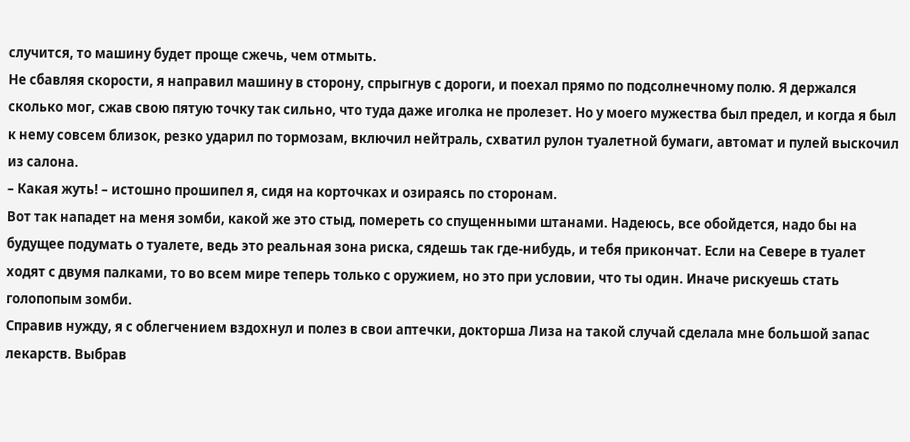случится, то машину будет проще сжечь, чем отмыть.
Не сбавляя скорости, я направил машину в сторону, спрыгнув с дороги, и поехал прямо по подсолнечному полю. Я держался сколько мог, сжав свою пятую точку так сильно, что туда даже иголка не пролезет. Но у моего мужества был предел, и когда я был к нему совсем близок, резко ударил по тормозам, включил нейтраль, схватил рулон туалетной бумаги, автомат и пулей выскочил из салона.
– Какая жуть! – истошно прошипел я, сидя на корточках и озираясь по сторонам.
Вот так нападет на меня зомби, какой же это стыд, помереть со спущенными штанами. Надеюсь, все обойдется, надо бы на будущее подумать о туалете, ведь это реальная зона риска, сядешь так где-нибудь, и тебя прикончат. Если на Севере в туалет ходят с двумя палками, то во всем мире теперь только с оружием, но это при условии, что ты один. Иначе рискуешь стать голопопым зомби.
Справив нужду, я с облегчением вздохнул и полез в свои аптечки, докторша Лиза на такой случай сделала мне большой запас лекарств. Выбрав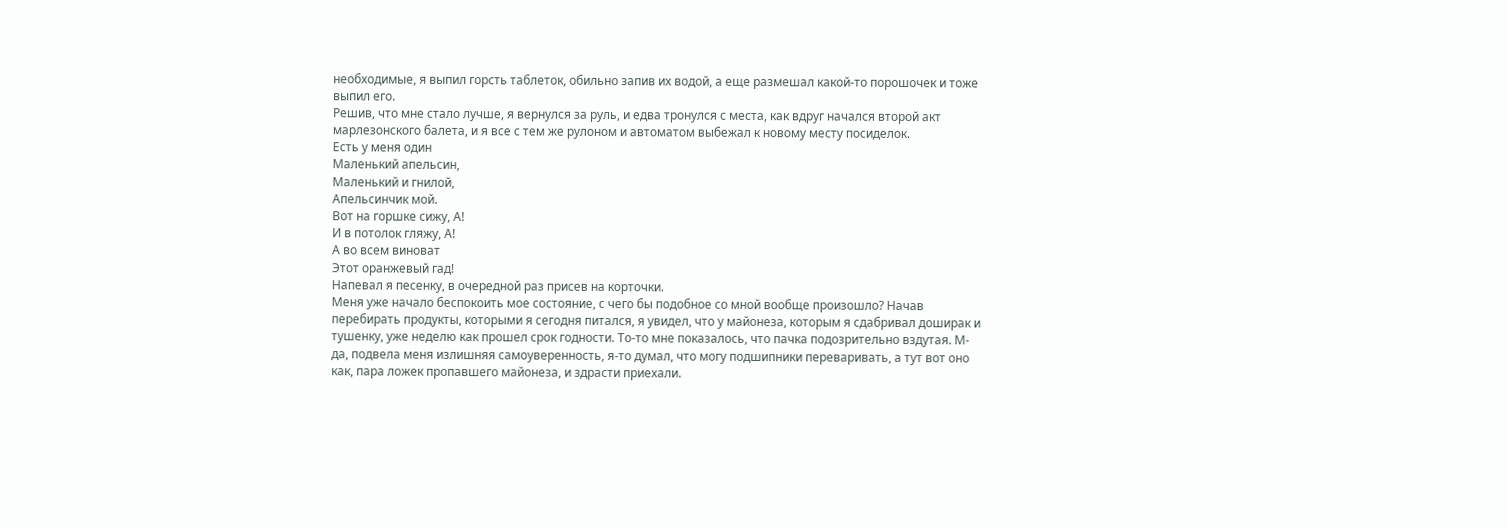необходимые, я выпил горсть таблеток, обильно запив их водой, а еще размешал какой-то порошочек и тоже выпил его.
Решив, что мне стало лучше, я вернулся за руль, и едва тронулся с места, как вдруг начался второй акт марлезонского балета, и я все с тем же рулоном и автоматом выбежал к новому месту посиделок.
Есть у меня один
Маленький апельсин,
Маленький и гнилой,
Апельсинчик мой.
Вот на горшке сижу, А!
И в потолок гляжу, А!
А во всем виноват
Этот оранжевый гад!
Напевал я песенку, в очередной раз присев на корточки.
Меня уже начало беспокоить мое состояние, с чего бы подобное со мной вообще произошло? Начав перебирать продукты, которыми я сегодня питался, я увидел, что у майонеза, которым я сдабривал доширак и тушенку, уже неделю как прошел срок годности. То-то мне показалось, что пачка подозрительно вздутая. М-да, подвела меня излишняя самоуверенность, я-то думал, что могу подшипники переваривать, а тут вот оно как, пара ложек пропавшего майонеза, и здрасти приехали.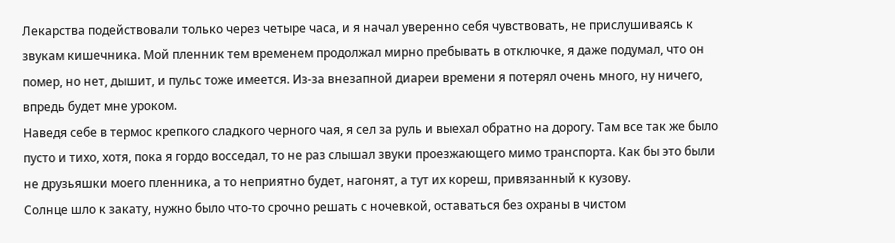Лекарства подействовали только через четыре часа, и я начал уверенно себя чувствовать, не прислушиваясь к звукам кишечника. Мой пленник тем временем продолжал мирно пребывать в отключке, я даже подумал, что он помер, но нет, дышит, и пульс тоже имеется. Из-за внезапной диареи времени я потерял очень много, ну ничего, впредь будет мне уроком.
Наведя себе в термос крепкого сладкого черного чая, я сел за руль и выехал обратно на дорогу. Там все так же было пусто и тихо, хотя, пока я гордо восседал, то не раз слышал звуки проезжающего мимо транспорта. Как бы это были не друзьяшки моего пленника, а то неприятно будет, нагонят, а тут их кореш, привязанный к кузову.
Солнце шло к закату, нужно было что-то срочно решать с ночевкой, оставаться без охраны в чистом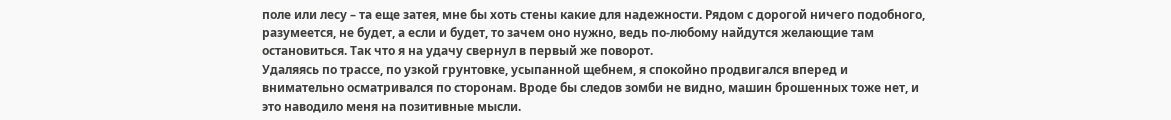поле или лесу – та еще затея, мне бы хоть стены какие для надежности. Рядом с дорогой ничего подобного, разумеется, не будет, а если и будет, то зачем оно нужно, ведь по-любому найдутся желающие там остановиться. Так что я на удачу свернул в первый же поворот.
Удаляясь по трассе, по узкой грунтовке, усыпанной щебнем, я спокойно продвигался вперед и внимательно осматривался по сторонам. Вроде бы следов зомби не видно, машин брошенных тоже нет, и это наводило меня на позитивные мысли.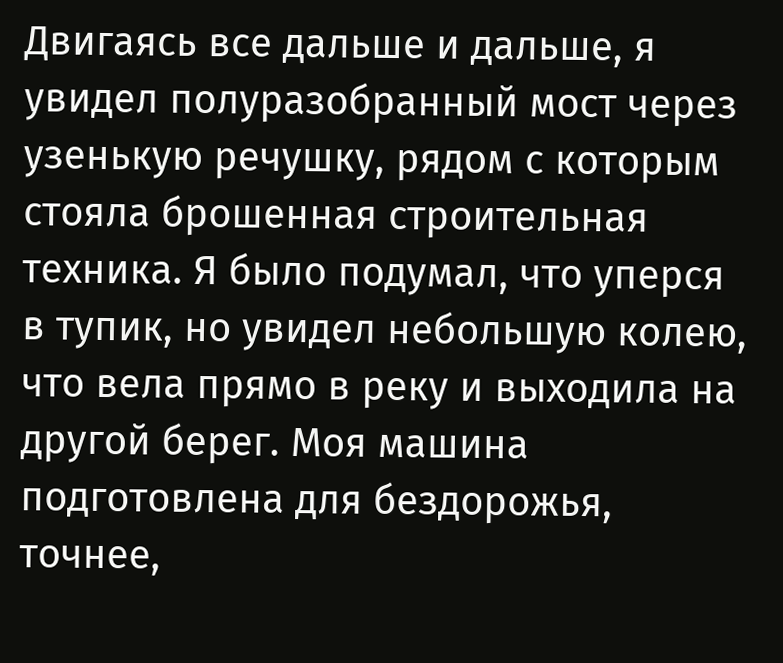Двигаясь все дальше и дальше, я увидел полуразобранный мост через узенькую речушку, рядом с которым стояла брошенная строительная техника. Я было подумал, что уперся в тупик, но увидел небольшую колею, что вела прямо в реку и выходила на другой берег. Моя машина подготовлена для бездорожья, точнее,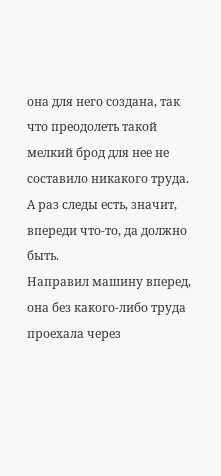она для него создана, так что преодолеть такой мелкий брод для нее не составило никакого труда. А раз следы есть, значит, впереди что-то, да должно быть.
Направил машину вперед, она без какого-либо труда проехала через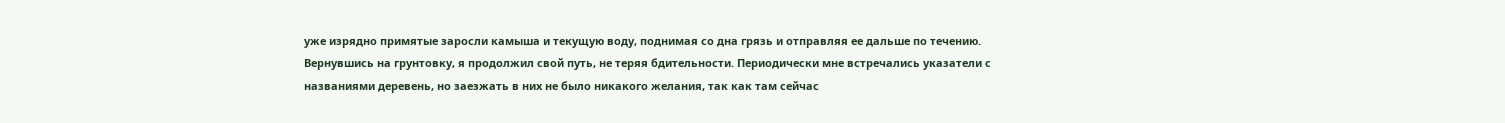уже изрядно примятые заросли камыша и текущую воду, поднимая со дна грязь и отправляя ее дальше по течению. Вернувшись на грунтовку, я продолжил свой путь, не теряя бдительности. Периодически мне встречались указатели с названиями деревень, но заезжать в них не было никакого желания, так как там сейчас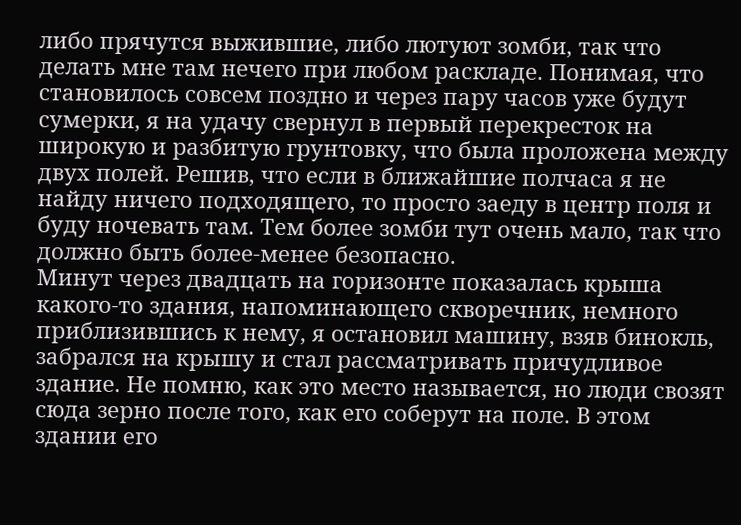либо прячутся выжившие, либо лютуют зомби, так что делать мне там нечего при любом раскладе. Понимая, что становилось совсем поздно и через пару часов уже будут сумерки, я на удачу свернул в первый перекресток на широкую и разбитую грунтовку, что была проложена между двух полей. Решив, что если в ближайшие полчаса я не найду ничего подходящего, то просто заеду в центр поля и буду ночевать там. Тем более зомби тут очень мало, так что должно быть более-менее безопасно.
Минут через двадцать на горизонте показалась крыша какого-то здания, напоминающего скворечник, немного приблизившись к нему, я остановил машину, взяв бинокль, забрался на крышу и стал рассматривать причудливое здание. Не помню, как это место называется, но люди свозят сюда зерно после того, как его соберут на поле. В этом здании его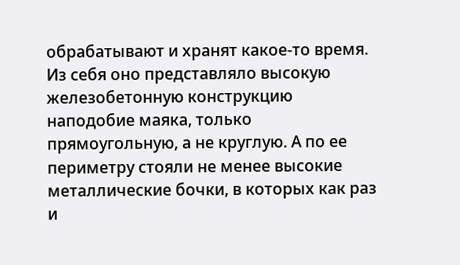обрабатывают и хранят какое-то время. Из себя оно представляло высокую железобетонную конструкцию наподобие маяка, только прямоугольную, а не круглую. А по ее периметру стояли не менее высокие металлические бочки, в которых как раз и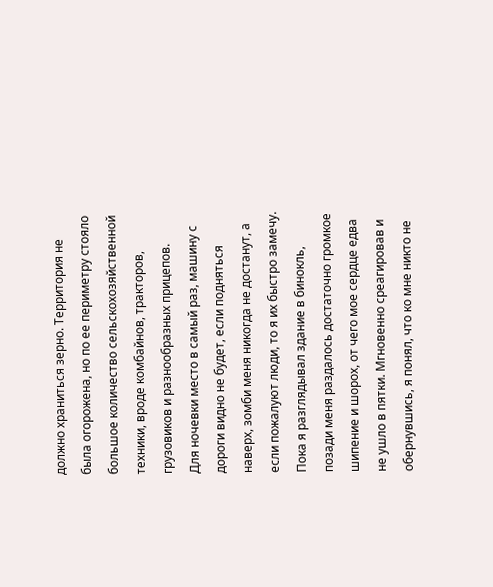должно храниться зерно. Территория не была огорожена, но по ее периметру стояло большое количество сельскохозяйственной техники, вроде комбайнов, тракторов, грузовиков и разнообразных прицепов.
Для ночевки место в самый раз, машину с дороги видно не будет, если подняться наверх, зомби меня никогда не достанут, а если пожалуют люди, то я их быстро замечу. Пока я разглядывал здание в бинокль, позади меня раздалось достаточно громкое шипение и шорох, от чего мое сердце едва не ушло в пятки. Мгновенно среагировав и обернувшись, я понял, что ко мне никто не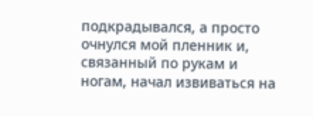подкрадывался, а просто очнулся мой пленник и, связанный по рукам и ногам, начал извиваться на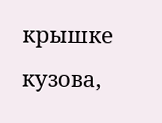крышке кузова,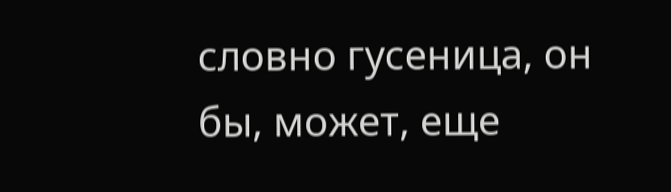словно гусеница, он бы, может, еще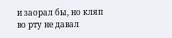и заорал бы, но кляп во рту не давал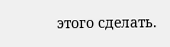этого сделать.